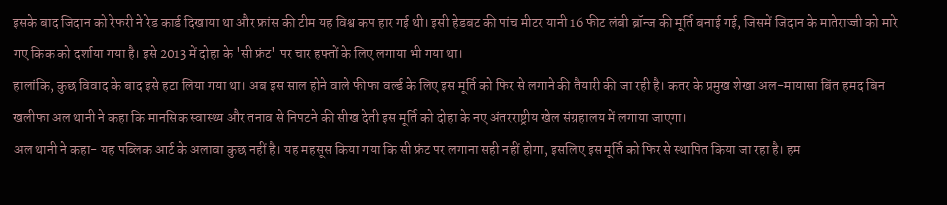इसके बाद जिदान को रेफरी ने रेड कार्ड दिखाया था और फ्रांस की टीम यह विश्व कप हार गई थी। इसी हेडबट की पांच मीटर यानी 16 फीट लंबी ब्रॉन्ज की मूर्ति बनाई गई, जिसमें जिदान के मातेराज्जी को मारे गए किक को दर्शाया गया है। इसे 2013 में दोहा के 'सी फ्रंट' पर चार हफ्तों के लिए लगाया भी गया था।
हालांकि, कुछ विवाद के बाद इसे हटा लिया गया था। अब इस साल होने वाले फीफा वर्ल्ड के लिए इस मूर्ति को फिर से लगाने की तैयारी की जा रही है। कतर के प्रमुख शेखा अल-मायासा बिंत हमद बिन खलीफा अल थानी ने कहा कि मानसिक स्वास्थ्य और तनाव से निपटने की सीख देती इस मूर्ति को दोहा के नए अंतरराष्ट्रीय खेल संग्रहालय में लगाया जाएगा।
अल थानी ने कहा- यह पब्लिक आर्ट के अलावा कुछ नहीं है। यह महसूस किया गया कि सी फ्रंट पर लगाना सही नहीं होगा, इसलिए इस मूर्ति को फिर से स्थापित किया जा रहा है। हम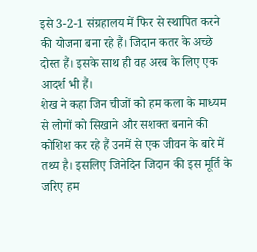इसे 3-2-1 संग्रहालय में फिर से स्थापित करने की योजना बना रहे हैं। जिदान कतर के अच्छे दोस्त हैं। इसके साथ ही वह अरब के लिए एक आदर्श भी हैं।
शेख ने कहा जिन चीजों को हम कला के माध्यम से लोगों को सिखाने और सशक्त बनाने की कोशिश कर रहे हैं उनमें से एक जीवन के बारे में तथ्य है। इसलिए जिनेदिन जिदान की इस मूर्ति के जरिए हम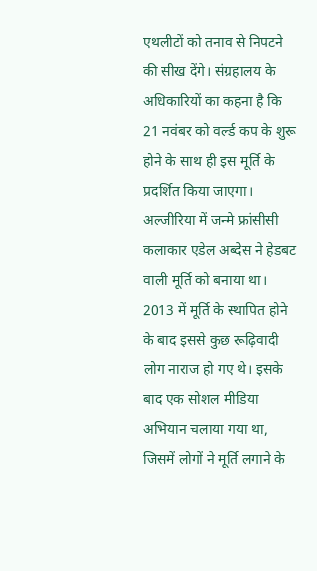एथलीटों को तनाव से निपटने की सीख देंगे। संग्रहालय के अधिकारियों का कहना है कि 21 नवंबर को वर्ल्ड कप के शुरू होने के साथ ही इस मूर्ति के प्रदर्शित किया जाएगा।
अल्जीरिया में जन्मे फ्रांसीसी कलाकार एडेल अब्देस ने हेडबट वाली मूर्ति को बनाया था। 2013 में मूर्ति के स्थापित होने के बाद इससे कुछ रूढ़िवादी लोग नाराज हो गए थे। इसके बाद एक सोशल मीडिया अभियान चलाया गया था, जिसमें लोगों ने मूर्ति लगाने के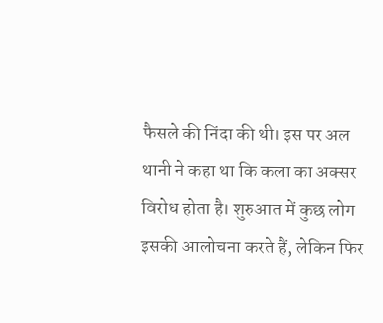फैसले की निंदा की थी। इस पर अल थानी ने कहा था कि कला का अक्सर विरोध होता है। शुरुआत में कुछ लोग इसकी आलोचना करते हैं, लेकिन फिर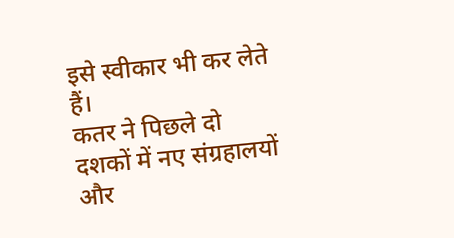इसे स्वीकार भी कर लेते हैं।
कतर ने पिछले दो दशकों में नए संग्रहालयों और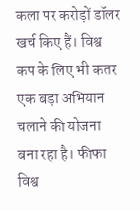कला पर करोड़ों डॉलर खर्च किए हैं। विश्व कप के लिए भी कतर एक बड़ा अभियान चलाने की योजना बना रहा है। फीफा विश्व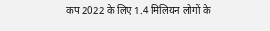कप 2022 के लिए 1.4 मिलियन लोगों के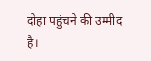दोहा पहुंचने की उम्मीद है।